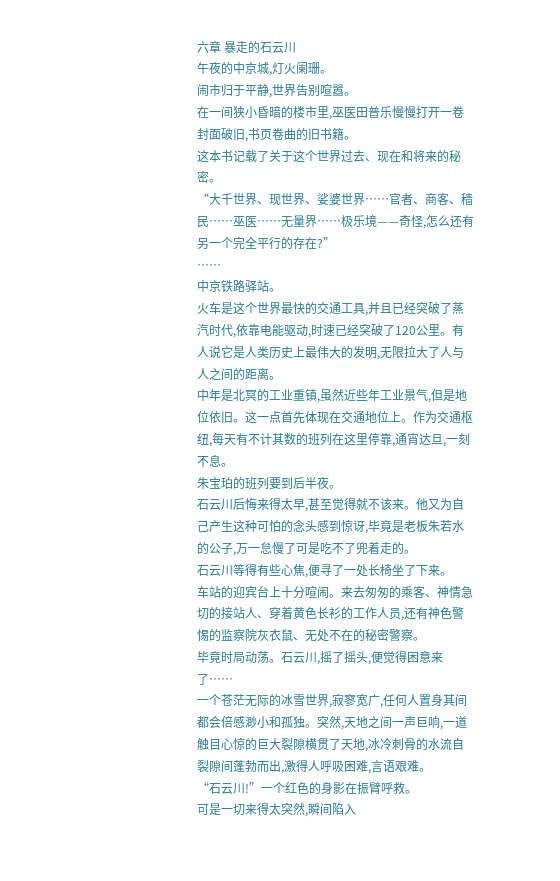六章 暴走的石云川
午夜的中京城,灯火阑珊。
闹市归于平静,世界告别喧嚣。
在一间狭小昏暗的楼市里,巫医田普乐慢慢打开一卷封面破旧,书页卷曲的旧书籍。
这本书记载了关于这个世界过去、现在和将来的秘密。
“大千世界、现世界、娑婆世界……官者、商客、穑民……巫医……无量界……极乐境——奇怪,怎么还有另一个完全平行的存在?”
……
中京铁路驿站。
火车是这个世界最快的交通工具,并且已经突破了蒸汽时代,依靠电能驱动,时速已经突破了120公里。有人说它是人类历史上最伟大的发明,无限拉大了人与人之间的距离。
中年是北冥的工业重镇,虽然近些年工业景气,但是地位依旧。这一点首先体现在交通地位上。作为交通枢纽,每天有不计其数的班列在这里停靠,通宵达旦,一刻不息。
朱宝珀的班列要到后半夜。
石云川后悔来得太早,甚至觉得就不该来。他又为自己产生这种可怕的念头感到惊讶,毕竟是老板朱若水的公子,万一怠慢了可是吃不了兜着走的。
石云川等得有些心焦,便寻了一处长椅坐了下来。
车站的迎宾台上十分喧闹。来去匆匆的乘客、神情急切的接站人、穿着黄色长衫的工作人员,还有神色警惕的监察院灰衣鼠、无处不在的秘密警察。
毕竟时局动荡。石云川,摇了摇头,便觉得困意来了……
一个苍茫无际的冰雪世界,寂寥宽广,任何人置身其间都会倍感渺小和孤独。突然,天地之间一声巨响,一道触目心惊的巨大裂隙横贯了天地,冰冷刺骨的水流自裂隙间蓬勃而出,激得人呼吸困难,言语艰难。
“石云川!”一个红色的身影在振臂呼救。
可是一切来得太突然,瞬间陷入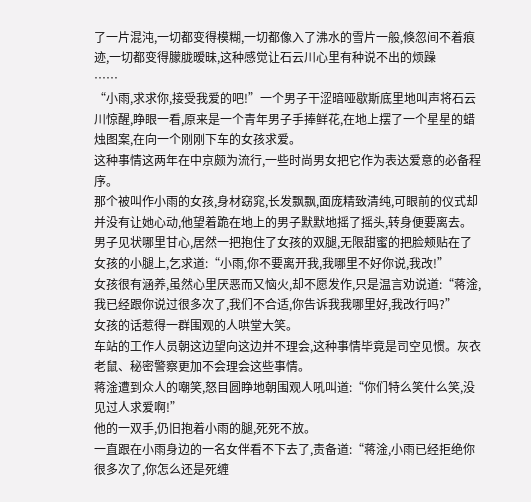了一片混沌,一切都变得模糊,一切都像入了沸水的雪片一般,倏忽间不着痕迹,一切都变得朦胧暧昧,这种感觉让石云川心里有种说不出的烦躁
……
“小雨,求求你,接受我爱的吧!”一个男子干涩暗哑歇斯底里地叫声将石云川惊醒,睁眼一看,原来是一个青年男子手捧鲜花,在地上摆了一个星星的蜡烛图案,在向一个刚刚下车的女孩求爱。
这种事情这两年在中京颇为流行,一些时尚男女把它作为表达爱意的必备程序。
那个被叫作小雨的女孩,身材窈窕,长发飘飘,面庞精致清纯,可眼前的仪式却并没有让她心动,他望着跪在地上的男子默默地摇了摇头,转身便要离去。
男子见状哪里甘心,居然一把抱住了女孩的双腿,无限甜蜜的把脸颊贴在了女孩的小腿上,乞求道:“小雨,你不要离开我,我哪里不好你说,我改!”
女孩很有涵养,虽然心里厌恶而又恼火,却不愿发作,只是温言劝说道:“蒋淦,我已经跟你说过很多次了,我们不合适,你告诉我我哪里好,我改行吗?”
女孩的话惹得一群围观的人哄堂大笑。
车站的工作人员朝这边望向这边并不理会,这种事情毕竟是司空见惯。灰衣老鼠、秘密警察更加不会理会这些事情。
蒋淦遭到众人的嘲笑,怒目圆睁地朝围观人吼叫道:“你们特么笑什么笑,没见过人求爱啊!”
他的一双手,仍旧抱着小雨的腿,死死不放。
一直跟在小雨身边的一名女伴看不下去了,责备道:“蒋淦,小雨已经拒绝你很多次了,你怎么还是死缠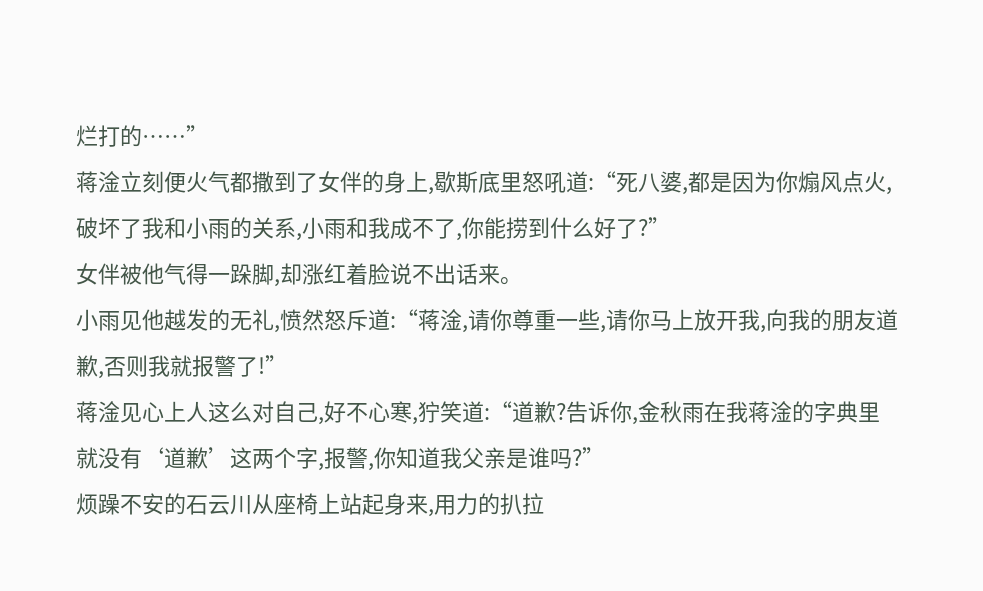烂打的……”
蒋淦立刻便火气都撒到了女伴的身上,歇斯底里怒吼道:“死八婆,都是因为你煽风点火,破坏了我和小雨的关系,小雨和我成不了,你能捞到什么好了?”
女伴被他气得一跺脚,却涨红着脸说不出话来。
小雨见他越发的无礼,愤然怒斥道:“蒋淦,请你尊重一些,请你马上放开我,向我的朋友道歉,否则我就报警了!”
蒋淦见心上人这么对自己,好不心寒,狞笑道:“道歉?告诉你,金秋雨在我蒋淦的字典里就没有‘道歉’这两个字,报警,你知道我父亲是谁吗?”
烦躁不安的石云川从座椅上站起身来,用力的扒拉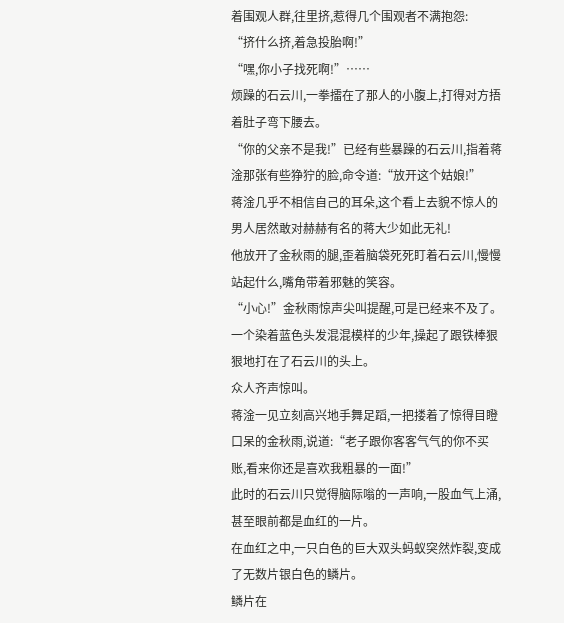着围观人群,往里挤,惹得几个围观者不满抱怨:
“挤什么挤,着急投胎啊!”
“嘿,你小子找死啊!”……
烦躁的石云川,一拳擂在了那人的小腹上,打得对方捂着肚子弯下腰去。
“你的父亲不是我!”已经有些暴躁的石云川,指着蒋淦那张有些狰狞的脸,命令道:“放开这个姑娘!”
蒋淦几乎不相信自己的耳朵,这个看上去貌不惊人的男人居然敢对赫赫有名的蒋大少如此无礼!
他放开了金秋雨的腿,歪着脑袋死死盯着石云川,慢慢站起什么,嘴角带着邪魅的笑容。
“小心!”金秋雨惊声尖叫提醒,可是已经来不及了。
一个染着蓝色头发混混模样的少年,操起了跟铁棒狠狠地打在了石云川的头上。
众人齐声惊叫。
蒋淦一见立刻高兴地手舞足蹈,一把搂着了惊得目瞪口呆的金秋雨,说道:“老子跟你客客气气的你不买账,看来你还是喜欢我粗暴的一面!”
此时的石云川只觉得脑际嗡的一声响,一股血气上涌,甚至眼前都是血红的一片。
在血红之中,一只白色的巨大双头蚂蚁突然炸裂,变成了无数片银白色的鳞片。
鳞片在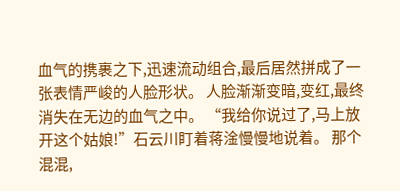血气的携裹之下,迅速流动组合,最后居然拼成了一张表情严峻的人脸形状。 人脸渐渐变暗,变红,最终消失在无边的血气之中。 “我给你说过了,马上放开这个姑娘!”石云川盯着蒋淦慢慢地说着。 那个混混,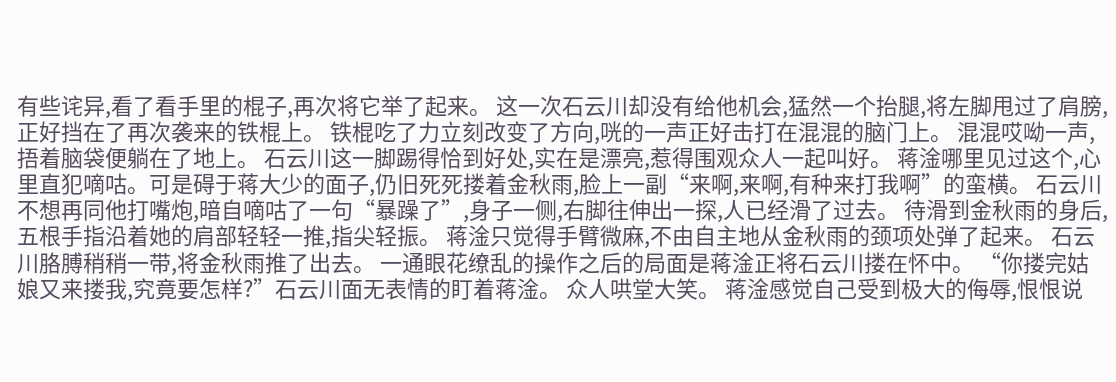有些诧异,看了看手里的棍子,再次将它举了起来。 这一次石云川却没有给他机会,猛然一个抬腿,将左脚甩过了肩膀,正好挡在了再次袭来的铁棍上。 铁棍吃了力立刻改变了方向,咣的一声正好击打在混混的脑门上。 混混哎呦一声,捂着脑袋便躺在了地上。 石云川这一脚踢得恰到好处,实在是漂亮,惹得围观众人一起叫好。 蒋淦哪里见过这个,心里直犯嘀咕。可是碍于蒋大少的面子,仍旧死死搂着金秋雨,脸上一副“来啊,来啊,有种来打我啊”的蛮横。 石云川不想再同他打嘴炮,暗自嘀咕了一句“暴躁了”,身子一侧,右脚往伸出一探,人已经滑了过去。 待滑到金秋雨的身后,五根手指沿着她的肩部轻轻一推,指尖轻振。 蒋淦只觉得手臂微麻,不由自主地从金秋雨的颈项处弹了起来。 石云川胳膊稍稍一带,将金秋雨推了出去。 一通眼花缭乱的操作之后的局面是蒋淦正将石云川搂在怀中。 “你搂完姑娘又来搂我,究竟要怎样?”石云川面无表情的盯着蒋淦。 众人哄堂大笑。 蒋淦感觉自己受到极大的侮辱,恨恨说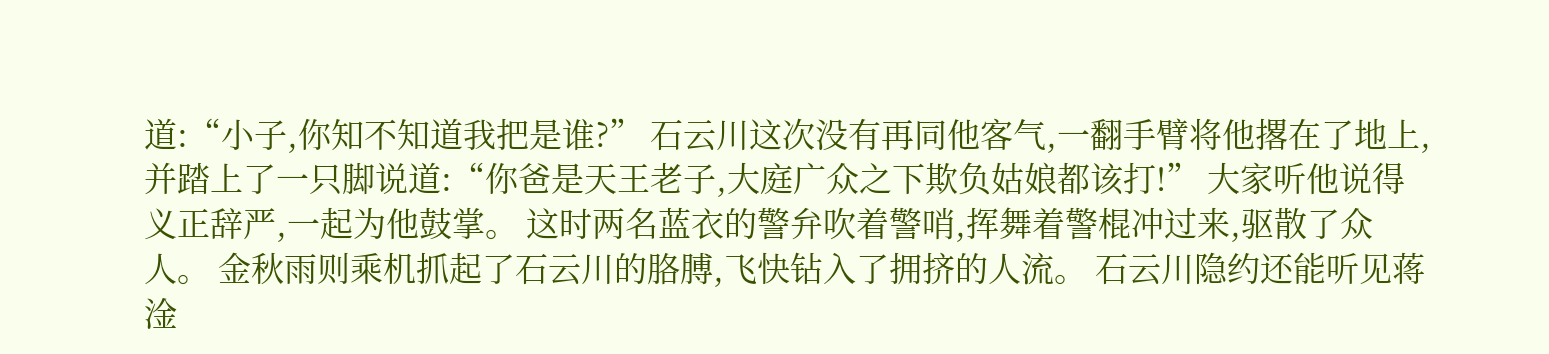道:“小子,你知不知道我把是谁?” 石云川这次没有再同他客气,一翻手臂将他撂在了地上,并踏上了一只脚说道:“你爸是天王老子,大庭广众之下欺负姑娘都该打!” 大家听他说得义正辞严,一起为他鼓掌。 这时两名蓝衣的警弁吹着警哨,挥舞着警棍冲过来,驱散了众人。 金秋雨则乘机抓起了石云川的胳膊,飞快钻入了拥挤的人流。 石云川隐约还能听见蒋淦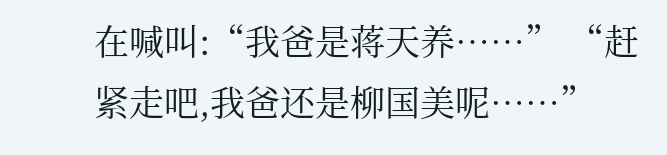在喊叫:“我爸是蒋天养……” “赶紧走吧,我爸还是柳国美呢……”